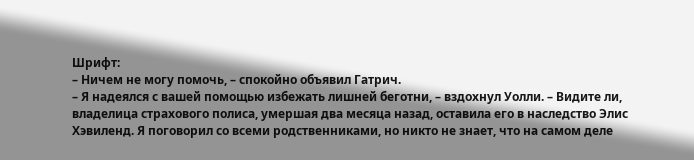Шрифт:
– Ничем не могу помочь, – спокойно объявил Гатрич.
– Я надеялся с вашей помощью избежать лишней беготни, – вздохнул Уолли. – Видите ли, владелица страхового полиса, умершая два месяца назад, оставила его в наследство Элис Хэвиленд. Я поговорил со всеми родственниками, но никто не знает, что на самом деле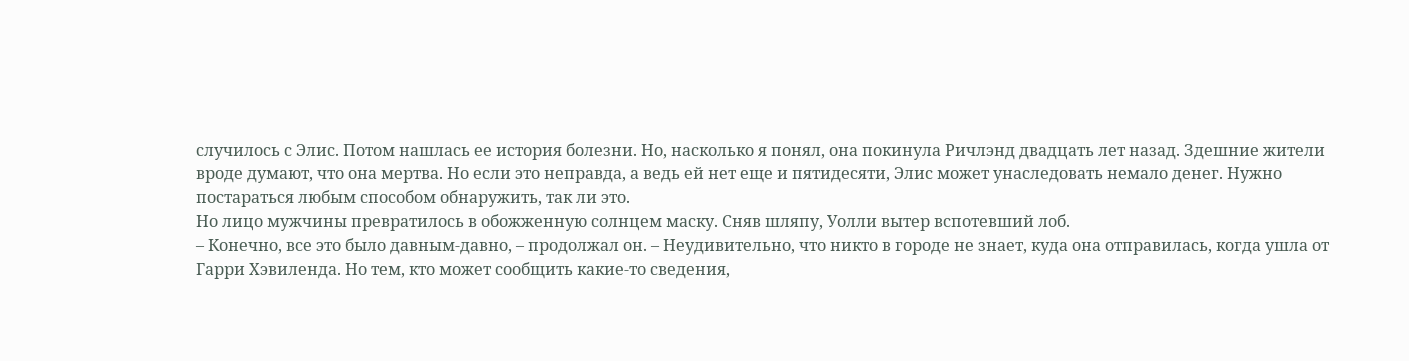случилось с Элис. Потом нашлась ее история болезни. Но, насколько я понял, она покинула Ричлэнд двадцать лет назад. Здешние жители вроде думают, что она мертва. Но если это неправда, а ведь ей нет еще и пятидесяти, Элис может унаследовать немало денег. Нужно постараться любым способом обнаружить, так ли это.
Но лицо мужчины превратилось в обожженную солнцем маску. Сняв шляпу, Уолли вытер вспотевший лоб.
– Конечно, все это было давным-давно, – продолжал он. – Неудивительно, что никто в городе не знает, куда она отправилась, когда ушла от Гарри Хэвиленда. Но тем, кто может сообщить какие-то сведения,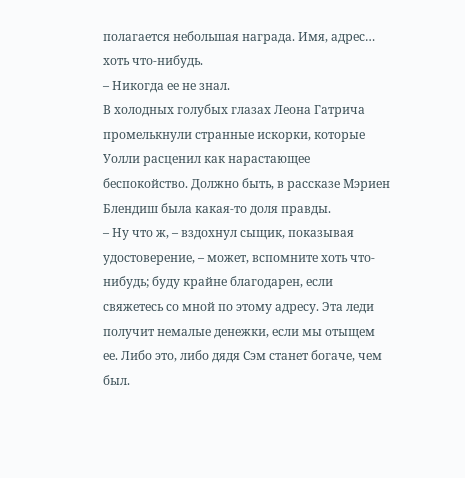полагается небольшая награда. Имя, адрес… хоть что-нибудь.
– Никогда ее не знал.
В холодных голубых глазах Леона Гатрича промелькнули странные искорки, которые Уолли расценил как нарастающее беспокойство. Должно быть, в рассказе Мэриен Блендиш была какая-то доля правды.
– Ну что ж, – вздохнул сыщик, показывая удостоверение, – может, вспомните хоть что-нибудь; буду крайне благодарен, если свяжетесь со мной по этому адресу. Эта леди получит немалые денежки, если мы отыщем ее. Либо это, либо дядя Сэм станет богаче, чем был.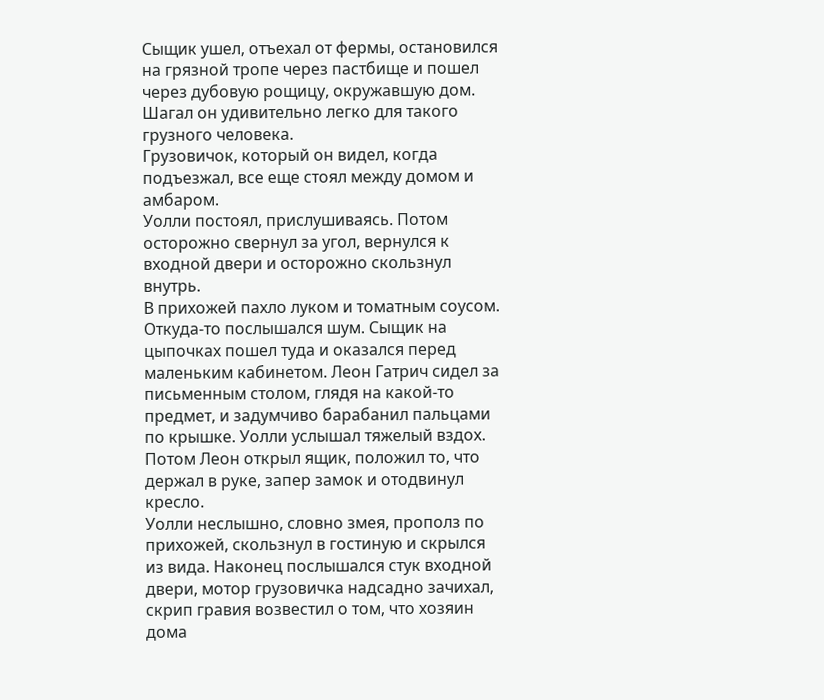Сыщик ушел, отъехал от фермы, остановился на грязной тропе через пастбище и пошел через дубовую рощицу, окружавшую дом. Шагал он удивительно легко для такого грузного человека.
Грузовичок, который он видел, когда подъезжал, все еще стоял между домом и амбаром.
Уолли постоял, прислушиваясь. Потом осторожно свернул за угол, вернулся к входной двери и осторожно скользнул внутрь.
В прихожей пахло луком и томатным соусом. Откуда-то послышался шум. Сыщик на цыпочках пошел туда и оказался перед маленьким кабинетом. Леон Гатрич сидел за письменным столом, глядя на какой-то предмет, и задумчиво барабанил пальцами по крышке. Уолли услышал тяжелый вздох. Потом Леон открыл ящик, положил то, что держал в руке, запер замок и отодвинул кресло.
Уолли неслышно, словно змея, прополз по прихожей, скользнул в гостиную и скрылся из вида. Наконец послышался стук входной двери, мотор грузовичка надсадно зачихал, скрип гравия возвестил о том, что хозяин дома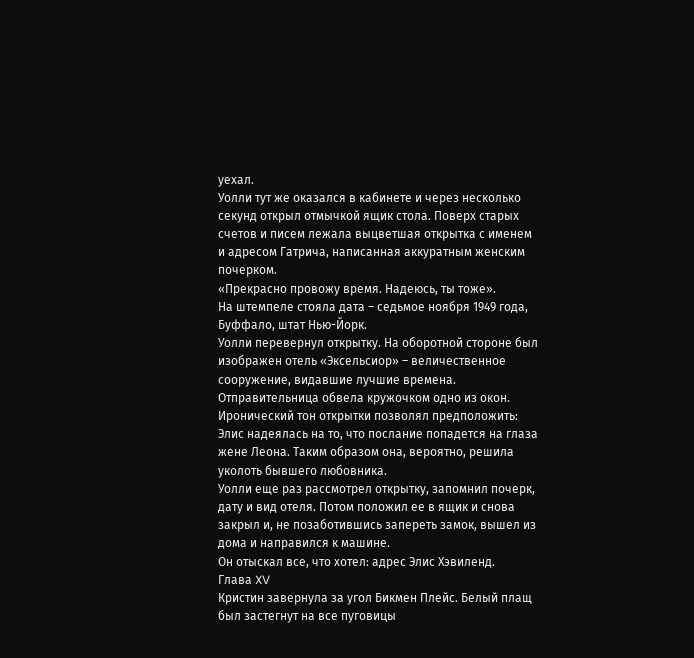уехал.
Уолли тут же оказался в кабинете и через несколько секунд открыл отмычкой ящик стола. Поверх старых счетов и писем лежала выцветшая открытка с именем и адресом Гатрича, написанная аккуратным женским почерком.
«Прекрасно провожу время. Надеюсь, ты тоже».
На штемпеле стояла дата – седьмое ноября 1949 года, Буффало, штат Нью-Йорк.
Уолли перевернул открытку. На оборотной стороне был изображен отель «Эксельсиор» – величественное сооружение, видавшие лучшие времена. Отправительница обвела кружочком одно из окон.
Иронический тон открытки позволял предположить: Элис надеялась на то, что послание попадется на глаза жене Леона. Таким образом она, вероятно, решила уколоть бывшего любовника.
Уолли еще раз рассмотрел открытку, запомнил почерк, дату и вид отеля. Потом положил ее в ящик и снова закрыл и, не позаботившись запереть замок, вышел из дома и направился к машине.
Он отыскал все, что хотел: адрес Элис Хэвиленд.
Глава XV
Кристин завернула за угол Бикмен Плейс. Белый плащ был застегнут на все пуговицы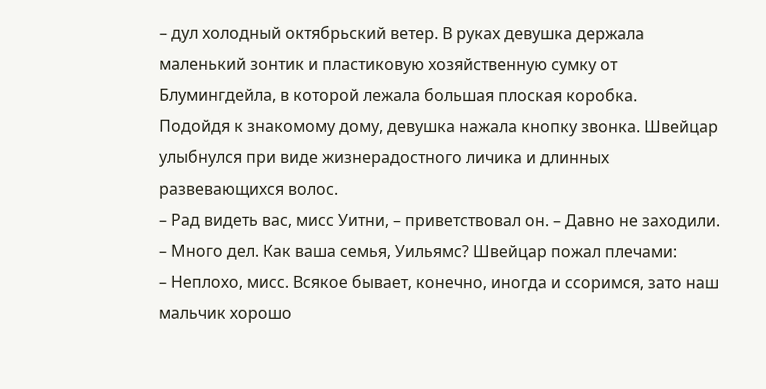– дул холодный октябрьский ветер. В руках девушка держала маленький зонтик и пластиковую хозяйственную сумку от Блумингдейла, в которой лежала большая плоская коробка.
Подойдя к знакомому дому, девушка нажала кнопку звонка. Швейцар улыбнулся при виде жизнерадостного личика и длинных развевающихся волос.
– Рад видеть вас, мисс Уитни, – приветствовал он. – Давно не заходили.
– Много дел. Как ваша семья, Уильямс? Швейцар пожал плечами:
– Неплохо, мисс. Всякое бывает, конечно, иногда и ссоримся, зато наш мальчик хорошо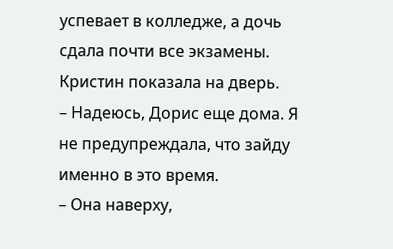успевает в колледже, а дочь сдала почти все экзамены.
Кристин показала на дверь.
– Надеюсь, Дорис еще дома. Я не предупреждала, что зайду именно в это время.
– Она наверху,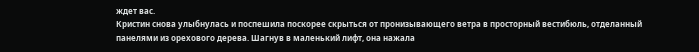ждет вас.
Кристин снова улыбнулась и поспешила поскорее скрыться от пронизывающего ветра в просторный вестибюль, отделанный панелями из орехового дерева. Шагнув в маленький лифт, она нажала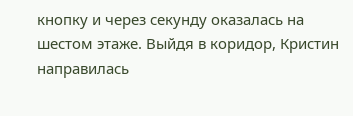кнопку и через секунду оказалась на шестом этаже. Выйдя в коридор, Кристин направилась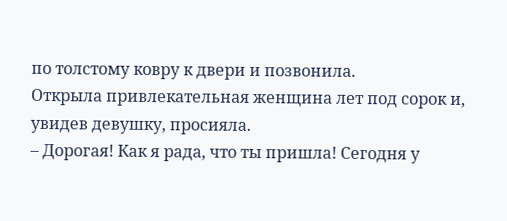по толстому ковру к двери и позвонила.
Открыла привлекательная женщина лет под сорок и, увидев девушку, просияла.
– Дорогая! Как я рада, что ты пришла! Сегодня у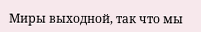Миры выходной, так что мы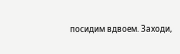посидим вдвоем. Заходи,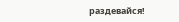раздевайся!